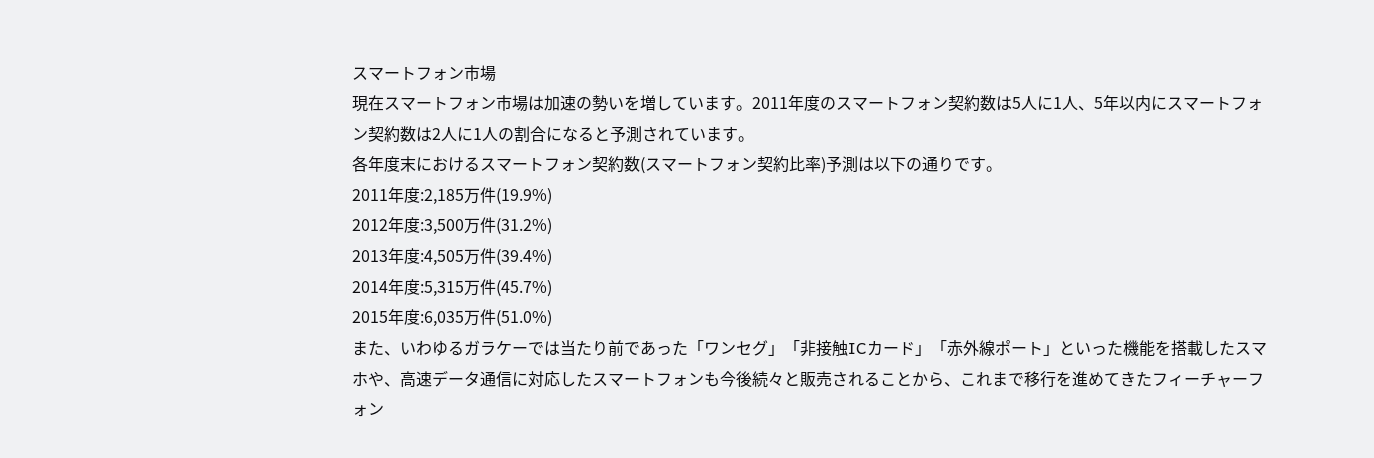スマートフォン市場
現在スマートフォン市場は加速の勢いを増しています。2011年度のスマートフォン契約数は5人に1人、5年以内にスマートフォン契約数は2人に1人の割合になると予測されています。
各年度末におけるスマートフォン契約数(スマートフォン契約比率)予測は以下の通りです。
2011年度:2,185万件(19.9%)
2012年度:3,500万件(31.2%)
2013年度:4,505万件(39.4%)
2014年度:5,315万件(45.7%)
2015年度:6,035万件(51.0%)
また、いわゆるガラケーでは当たり前であった「ワンセグ」「非接触ICカード」「赤外線ポート」といった機能を搭載したスマホや、高速データ通信に対応したスマートフォンも今後続々と販売されることから、これまで移行を進めてきたフィーチャーフォン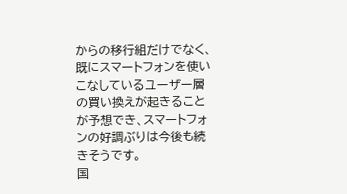からの移行組だけでなく、既にスマートフォンを使いこなしているユーザー層の買い換えが起きることが予想でき、スマートフォンの好調ぶりは今後も続きそうです。
国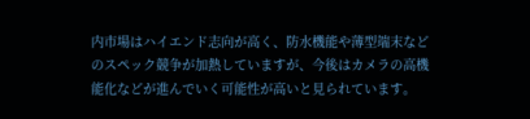内市場はハイエンド志向が高く、防水機能や薄型端末などのスペック競争が加熱していますが、今後はカメラの高機能化などが進んでいく可能性が高いと見られています。